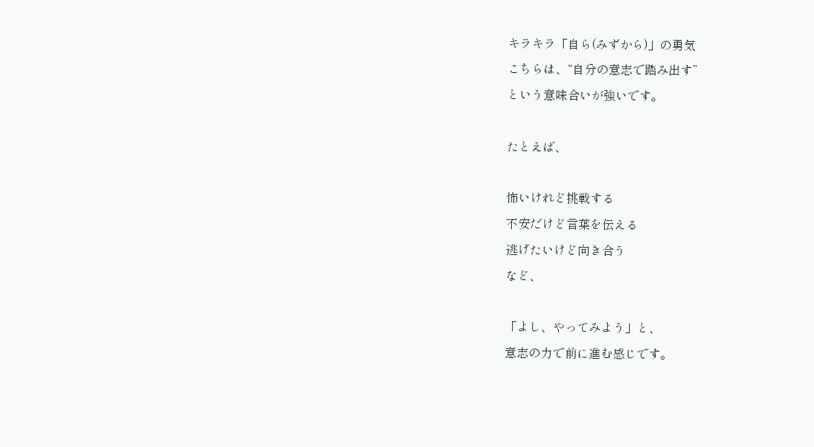キラキラ「自ら(みずから)」の勇気
こちらは、“自分の意志で踏み出す”
という意味合いが強いです。

たとえば、

怖いけれど挑戦する
不安だけど言葉を伝える
逃げたいけど向き合う
など、

「よし、やってみよう」と、
意志の力で前に進む感じです。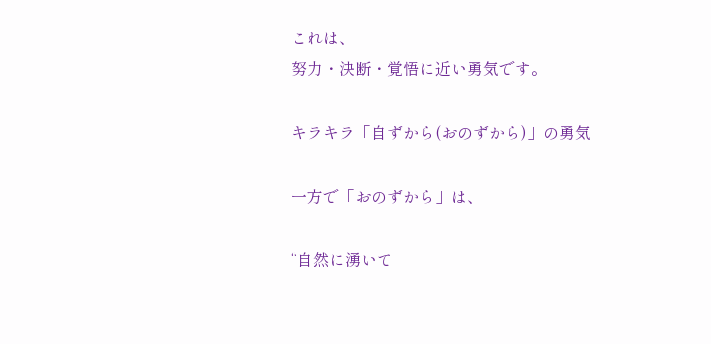これは、
努力・決断・覚悟に近い勇気です。

キラキラ「自ずから(おのずから)」の勇気

一方で「おのずから」は、

“自然に湧いて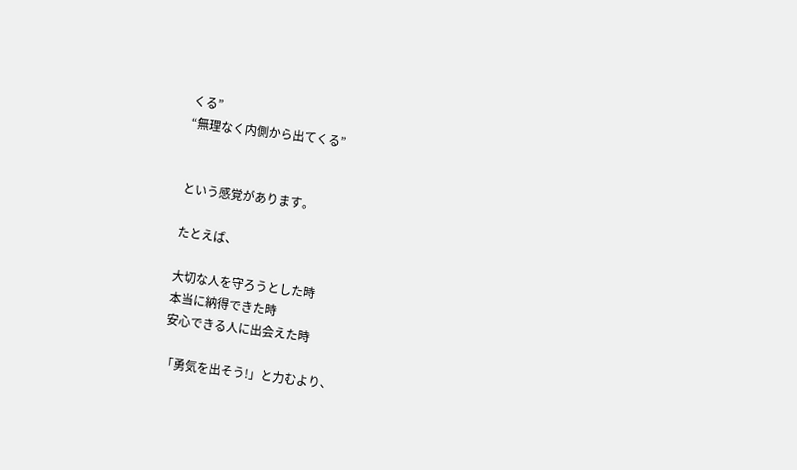くる”
“無理なく内側から出てくる”


という感覚があります。

たとえば、

大切な人を守ろうとした時
本当に納得できた時
安心できる人に出会えた時

「勇気を出そう!」と力むより、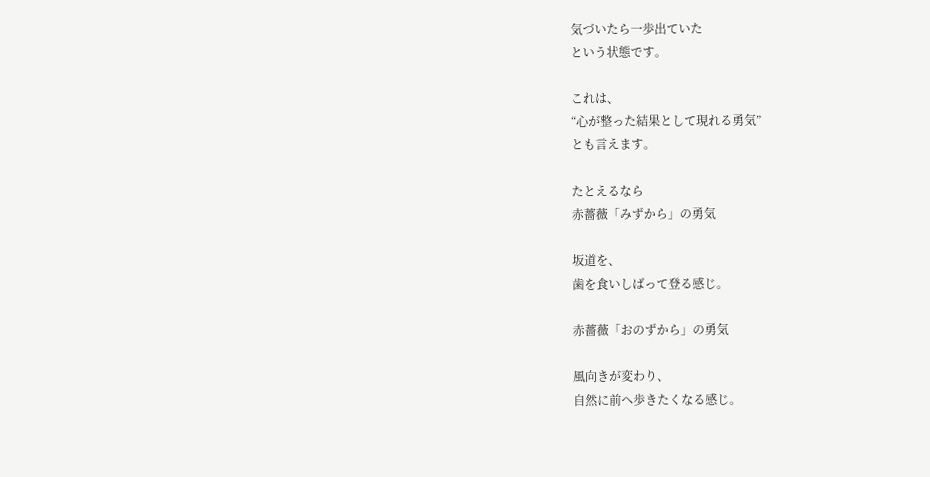気づいたら一歩出ていた
という状態です。

これは、
“心が整った結果として現れる勇気”
とも言えます。

たとえるなら
赤薔薇「みずから」の勇気

坂道を、
歯を食いしばって登る感じ。

赤薔薇「おのずから」の勇気

風向きが変わり、
自然に前へ歩きたくなる感じ。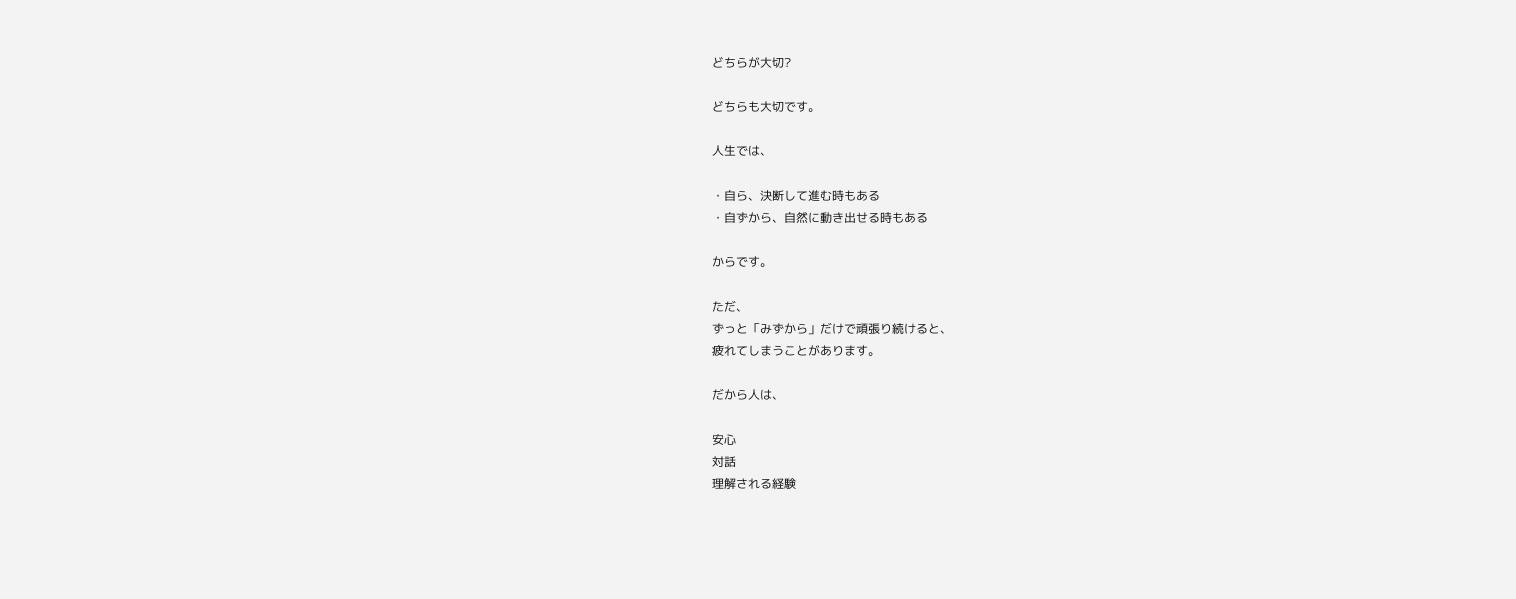どちらが大切?

どちらも大切です。

人生では、

・自ら、決断して進む時もある
・自ずから、自然に動き出せる時もある

からです。

ただ、
ずっと「みずから」だけで頑張り続けると、
疲れてしまうことがあります。

だから人は、

安心
対話
理解される経験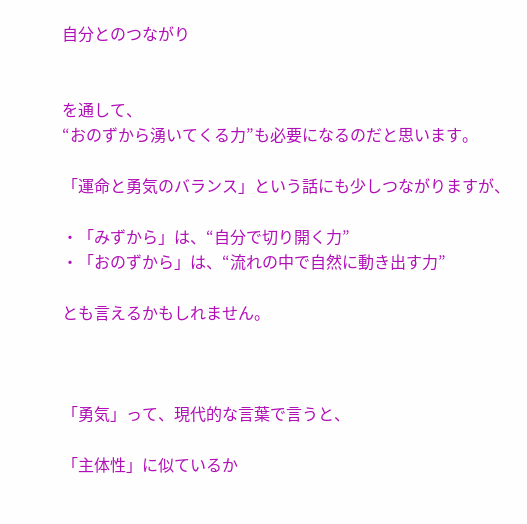自分とのつながり


を通して、
“おのずから湧いてくる力”も必要になるのだと思います。

「運命と勇気のバランス」という話にも少しつながりますが、

・「みずから」は、“自分で切り開く力”
・「おのずから」は、“流れの中で自然に動き出す力”

とも言えるかもしれません。



「勇気」って、現代的な言葉で言うと、

「主体性」に似ているか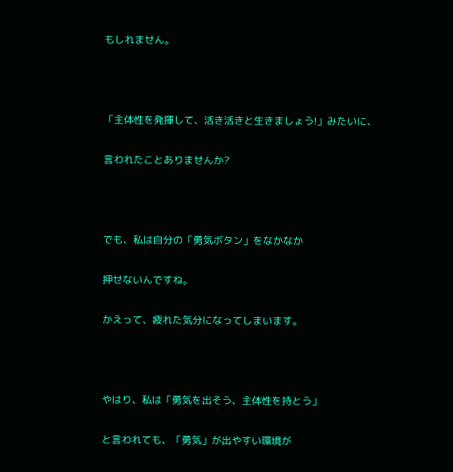もしれません。



「主体性を発揮して、活き活きと生きましょう!」みたいに、

言われたことありませんか?



でも、私は自分の「勇気ボタン」をなかなか

押せないんですね。

かえって、疲れた気分になってしまいます。



やはり、私は「勇気を出そう、主体性を持とう」

と言われても、「勇気」が出やすい環境が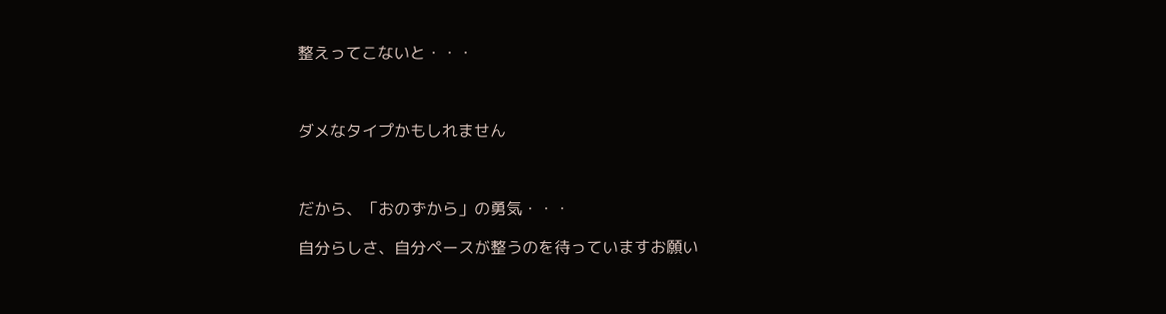整えってこないと・・・



ダメなタイプかもしれません



だから、「おのずから」の勇気・・・

自分らしさ、自分ペースが整うのを待っていますお願い